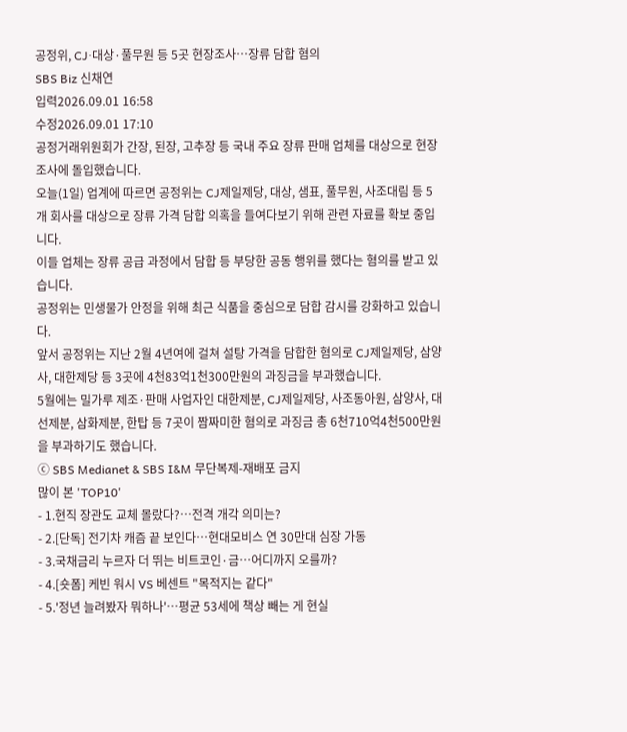공정위, CJ·대상·풀무원 등 5곳 현장조사…장류 담합 혐의
SBS Biz 신채연
입력2026.09.01 16:58
수정2026.09.01 17:10
공정거래위원회가 간장, 된장, 고추장 등 국내 주요 장류 판매 업체를 대상으로 현장 조사에 돌입했습니다.
오늘(1일) 업계에 따르면 공정위는 CJ제일제당, 대상, 샘표, 풀무원, 사조대림 등 5개 회사를 대상으로 장류 가격 담합 의혹을 들여다보기 위해 관련 자료를 확보 중입니다.
이들 업체는 장류 공급 과정에서 담합 등 부당한 공동 행위를 했다는 혐의를 받고 있습니다.
공정위는 민생물가 안정을 위해 최근 식품을 중심으로 담합 감시를 강화하고 있습니다.
앞서 공정위는 지난 2월 4년여에 걸쳐 설탕 가격을 담합한 혐의로 CJ제일제당, 삼양사, 대한제당 등 3곳에 4천83억1천300만원의 과징금을 부과했습니다.
5월에는 밀가루 제조·판매 사업자인 대한제분, CJ제일제당, 사조동아원, 삼양사, 대선제분, 삼화제분, 한탑 등 7곳이 짬짜미한 혐의로 과징금 총 6천710억4천500만원을 부과하기도 했습니다.
ⓒ SBS Medianet & SBS I&M 무단복제-재배포 금지
많이 본 'TOP10'
- 1.현직 장관도 교체 몰랐다?…전격 개각 의미는?
- 2.[단독] 전기차 캐즘 끝 보인다…현대모비스 연 30만대 심장 가동
- 3.국채금리 누르자 더 뛰는 비트코인·금…어디까지 오를까?
- 4.[숏폼] 케빈 워시 VS 베센트 "목적지는 같다"
- 5.'정년 늘려봤자 뭐하나'…평균 53세에 책상 빼는 게 현실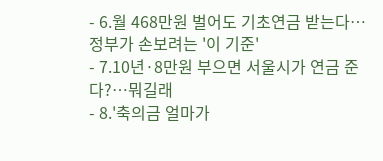- 6.월 468만원 벌어도 기초연금 받는다…정부가 손보려는 '이 기준'
- 7.10년·8만원 부으면 서울시가 연금 준다?…뭐길래
- 8.'축의금 얼마가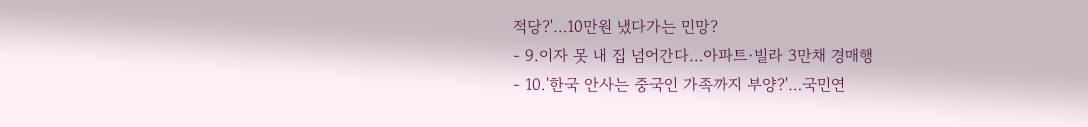적당?'…10만원 냈다가는 민망?
- 9.이자 못 내 집 넘어간다…아파트·빌라 3만채 경매행
- 10.'한국 안사는 중국인 가족까지 부양?'…국민연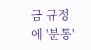금 규정에 '분통'